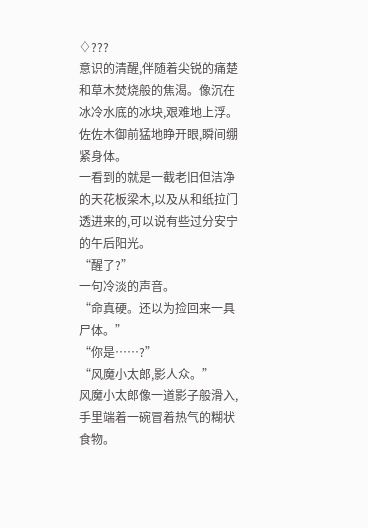♢???
意识的清醒,伴随着尖锐的痛楚和草木焚烧般的焦渴。像沉在冰冷水底的冰块,艰难地上浮。
佐佐木御前猛地睁开眼,瞬间绷紧身体。
一看到的就是一截老旧但洁净的天花板梁木,以及从和纸拉门透进来的,可以说有些过分安宁的午后阳光。
“醒了?”
一句冷淡的声音。
“命真硬。还以为捡回来一具尸体。”
“你是……?”
“风魔小太郎,影人众。”
风魔小太郎像一道影子般滑入,手里端着一碗冒着热气的糊状食物。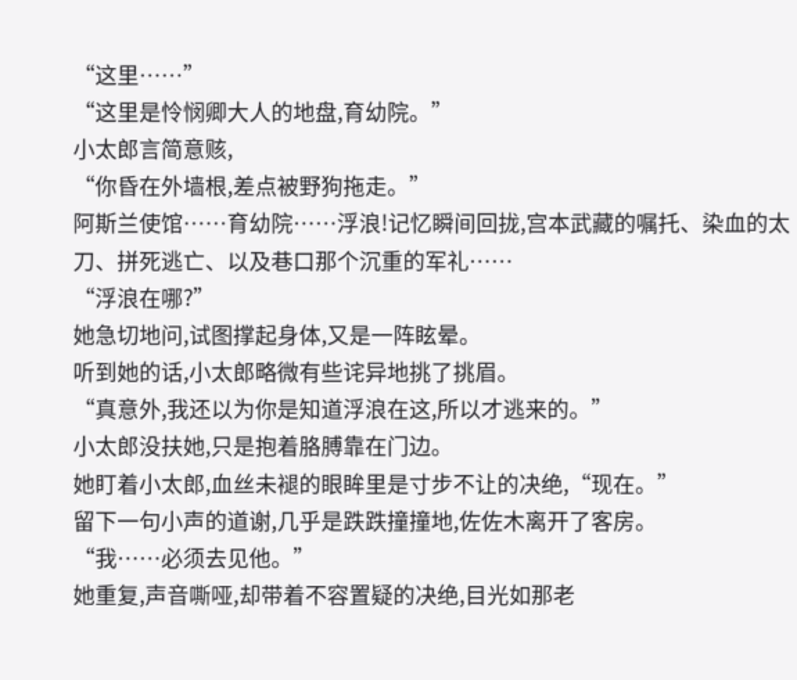“这里……”
“这里是怜悯卿大人的地盘,育幼院。”
小太郎言简意赅,
“你昏在外墙根,差点被野狗拖走。”
阿斯兰使馆……育幼院……浮浪!记忆瞬间回拢,宫本武藏的嘱托、染血的太刀、拼死逃亡、以及巷口那个沉重的军礼……
“浮浪在哪?”
她急切地问,试图撑起身体,又是一阵眩晕。
听到她的话,小太郎略微有些诧异地挑了挑眉。
“真意外,我还以为你是知道浮浪在这,所以才逃来的。”
小太郎没扶她,只是抱着胳膊靠在门边。
她盯着小太郎,血丝未褪的眼眸里是寸步不让的决绝,“现在。”
留下一句小声的道谢,几乎是跌跌撞撞地,佐佐木离开了客房。
“我……必须去见他。”
她重复,声音嘶哑,却带着不容置疑的决绝,目光如那老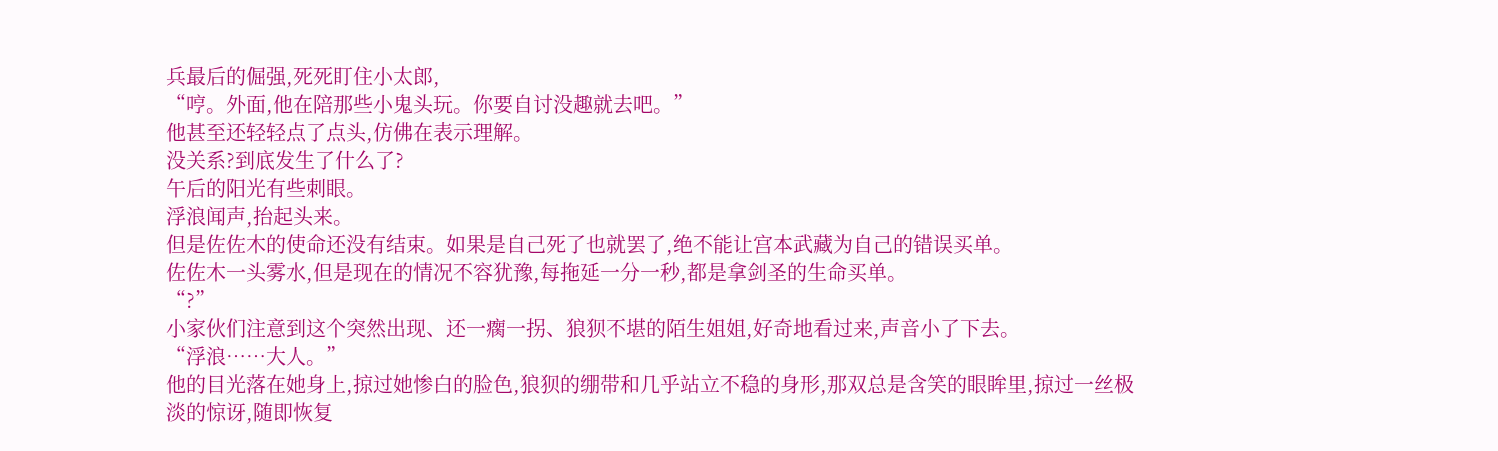兵最后的倔强,死死盯住小太郎,
“哼。外面,他在陪那些小鬼头玩。你要自讨没趣就去吧。”
他甚至还轻轻点了点头,仿佛在表示理解。
没关系?到底发生了什么了?
午后的阳光有些刺眼。
浮浪闻声,抬起头来。
但是佐佐木的使命还没有结束。如果是自己死了也就罢了,绝不能让宫本武藏为自己的错误买单。
佐佐木一头雾水,但是现在的情况不容犹豫,每拖延一分一秒,都是拿剑圣的生命买单。
“?”
小家伙们注意到这个突然出现、还一瘸一拐、狼狈不堪的陌生姐姐,好奇地看过来,声音小了下去。
“浮浪……大人。”
他的目光落在她身上,掠过她惨白的脸色,狼狈的绷带和几乎站立不稳的身形,那双总是含笑的眼眸里,掠过一丝极淡的惊讶,随即恢复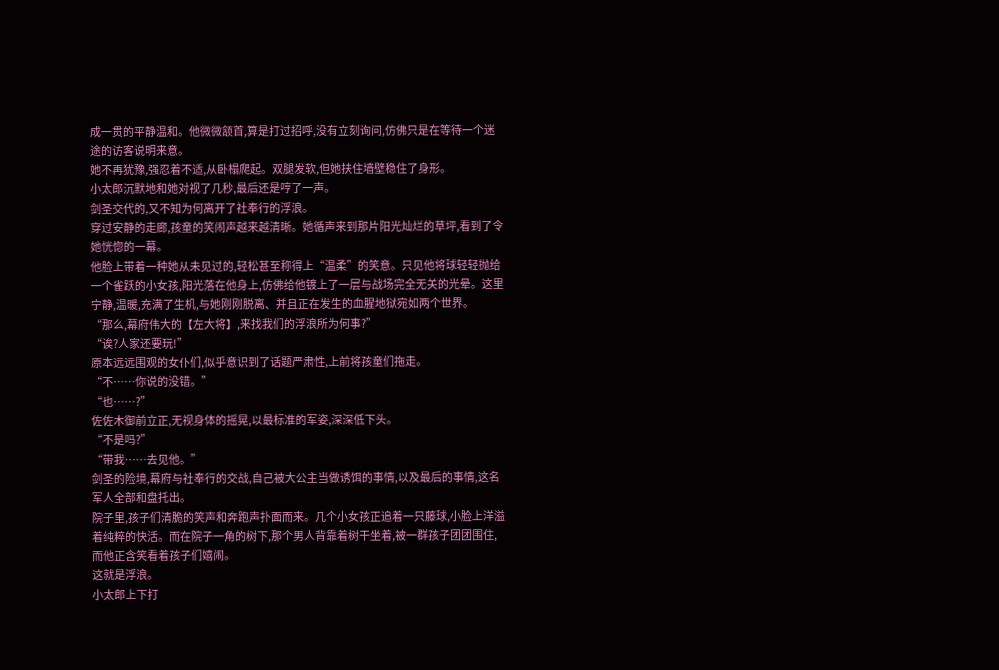成一贯的平静温和。他微微颔首,算是打过招呼,没有立刻询问,仿佛只是在等待一个迷途的访客说明来意。
她不再犹豫,强忍着不适,从卧榻爬起。双腿发软,但她扶住墙壁稳住了身形。
小太郎沉默地和她对视了几秒,最后还是哼了一声。
剑圣交代的,又不知为何离开了社奉行的浮浪。
穿过安静的走廊,孩童的笑闹声越来越清晰。她循声来到那片阳光灿烂的草坪,看到了令她恍惚的一幕。
他脸上带着一种她从未见过的,轻松甚至称得上“温柔”的笑意。只见他将球轻轻抛给一个雀跃的小女孩,阳光落在他身上,仿佛给他镀上了一层与战场完全无关的光晕。这里宁静,温暖,充满了生机,与她刚刚脱离、并且正在发生的血腥地狱宛如两个世界。
“那么,幕府伟大的【左大将】,来找我们的浮浪所为何事?”
“诶?人家还要玩!”
原本远远围观的女仆们,似乎意识到了话题严肃性,上前将孩童们拖走。
“不……你说的没错。”
“也……?”
佐佐木御前立正,无视身体的摇晃,以最标准的军姿,深深低下头。
“不是吗?”
“带我……去见他。”
剑圣的险境,幕府与社奉行的交战,自己被大公主当做诱饵的事情,以及最后的事情,这名军人全部和盘托出。
院子里,孩子们清脆的笑声和奔跑声扑面而来。几个小女孩正追着一只藤球,小脸上洋溢着纯粹的快活。而在院子一角的树下,那个男人背靠着树干坐着,被一群孩子团团围住,而他正含笑看着孩子们嬉闹。
这就是浮浪。
小太郎上下打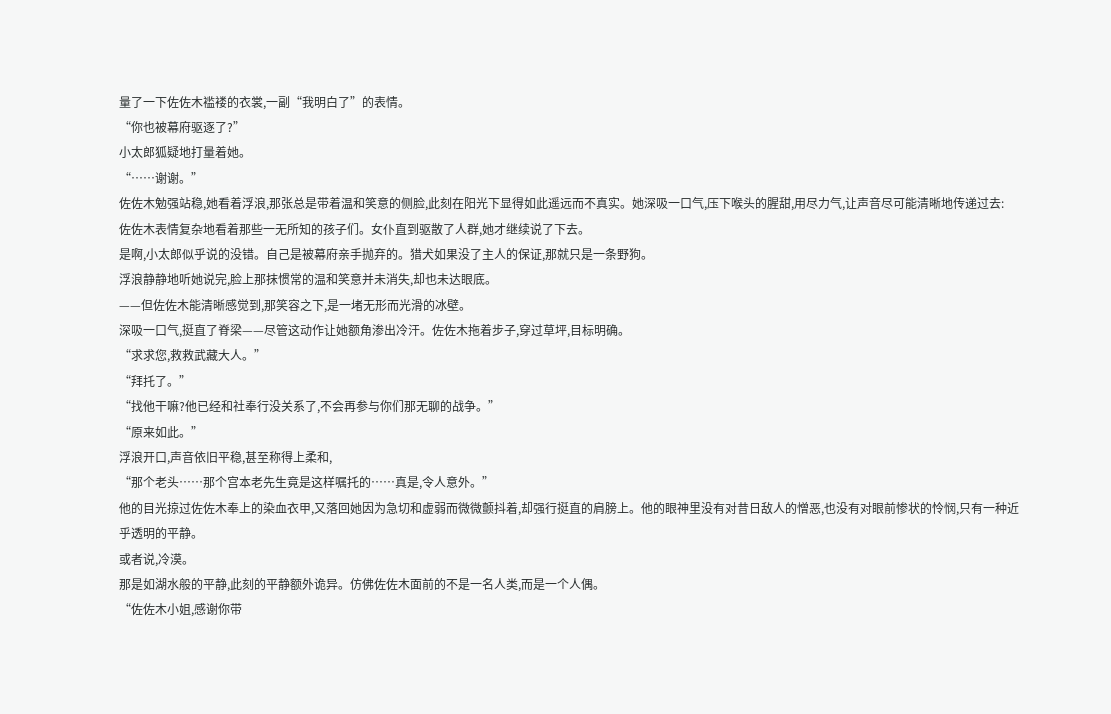量了一下佐佐木褴褛的衣裳,一副“我明白了”的表情。
“你也被幕府驱逐了?”
小太郎狐疑地打量着她。
“……谢谢。”
佐佐木勉强站稳,她看着浮浪,那张总是带着温和笑意的侧脸,此刻在阳光下显得如此遥远而不真实。她深吸一口气,压下喉头的腥甜,用尽力气,让声音尽可能清晰地传递过去:
佐佐木表情复杂地看着那些一无所知的孩子们。女仆直到驱散了人群,她才继续说了下去。
是啊,小太郎似乎说的没错。自己是被幕府亲手抛弃的。猎犬如果没了主人的保证,那就只是一条野狗。
浮浪静静地听她说完,脸上那抹惯常的温和笑意并未消失,却也未达眼底。
——但佐佐木能清晰感觉到,那笑容之下,是一堵无形而光滑的冰壁。
深吸一口气,挺直了脊梁——尽管这动作让她额角渗出冷汗。佐佐木拖着步子,穿过草坪,目标明确。
“求求您,救救武藏大人。”
“拜托了。”
“找他干嘛?他已经和社奉行没关系了,不会再参与你们那无聊的战争。”
“原来如此。”
浮浪开口,声音依旧平稳,甚至称得上柔和,
“那个老头……那个宫本老先生竟是这样嘱托的……真是,令人意外。”
他的目光掠过佐佐木奉上的染血衣甲,又落回她因为急切和虚弱而微微颤抖着,却强行挺直的肩膀上。他的眼神里没有对昔日敌人的憎恶,也没有对眼前惨状的怜悯,只有一种近乎透明的平静。
或者说,冷漠。
那是如湖水般的平静,此刻的平静额外诡异。仿佛佐佐木面前的不是一名人类,而是一个人偶。
“佐佐木小姐,感谢你带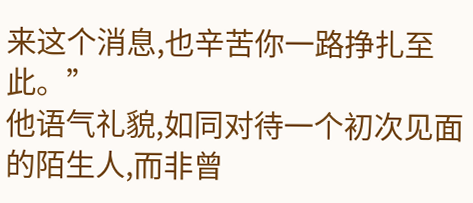来这个消息,也辛苦你一路挣扎至此。”
他语气礼貌,如同对待一个初次见面的陌生人,而非曾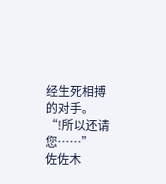经生死相搏的对手。
“!所以还请您……”
佐佐木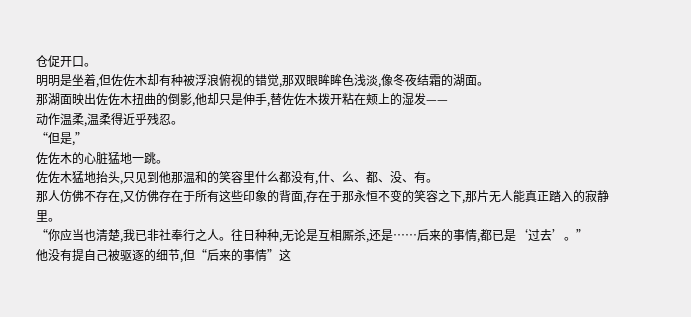仓促开口。
明明是坐着,但佐佐木却有种被浮浪俯视的错觉,那双眼眸眸色浅淡,像冬夜结霜的湖面。
那湖面映出佐佐木扭曲的倒影,他却只是伸手,替佐佐木拨开粘在颊上的湿发——
动作温柔,温柔得近乎残忍。
“但是,”
佐佐木的心脏猛地一跳。
佐佐木猛地抬头,只见到他那温和的笑容里什么都没有,什、么、都、没、有。
那人仿佛不存在,又仿佛存在于所有这些印象的背面,存在于那永恒不变的笑容之下,那片无人能真正踏入的寂静里。
“你应当也清楚,我已非社奉行之人。往日种种,无论是互相厮杀,还是……后来的事情,都已是‘过去’。”
他没有提自己被驱逐的细节,但“后来的事情”这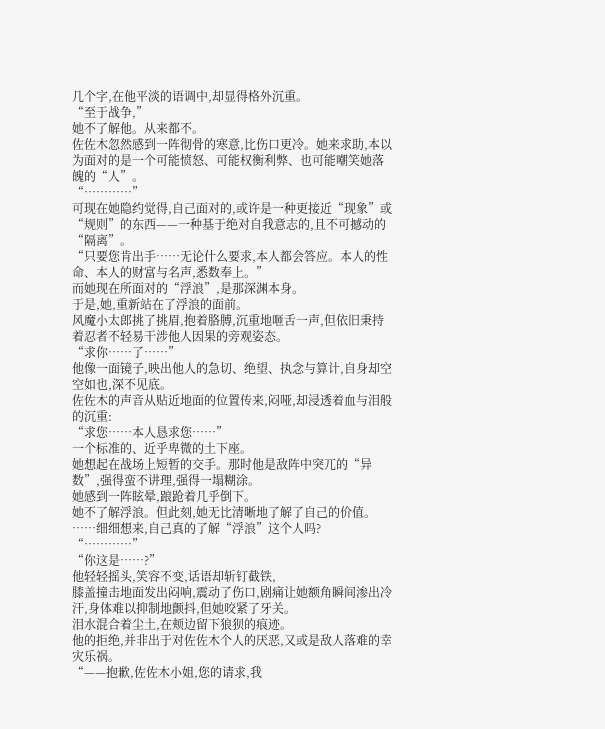几个字,在他平淡的语调中,却显得格外沉重。
“至于战争,”
她不了解他。从来都不。
佐佐木忽然感到一阵彻骨的寒意,比伤口更冷。她来求助,本以为面对的是一个可能愤怒、可能权衡利弊、也可能嘲笑她落魄的“人”。
“…………”
可现在她隐约觉得,自己面对的,或许是一种更接近“现象”或“规则”的东西——一种基于绝对自我意志的,且不可撼动的“隔离”。
“只要您肯出手……无论什么要求,本人都会答应。本人的性命、本人的财富与名声,悉数奉上。”
而她现在所面对的“浮浪”,是那深渊本身。
于是,她,重新站在了浮浪的面前。
风魔小太郎挑了挑眉,抱着胳膊,沉重地咂舌一声,但依旧秉持着忍者不轻易干涉他人因果的旁观姿态。
“求你……了……”
他像一面镜子,映出他人的急切、绝望、执念与算计,自身却空空如也,深不见底。
佐佐木的声音从贴近地面的位置传来,闷哑,却浸透着血与泪般的沉重:
“求您……本人恳求您……”
一个标准的、近乎卑微的土下座。
她想起在战场上短暂的交手。那时他是敌阵中突兀的“异数”,强得蛮不讲理,强得一塌糊涂。
她感到一阵眩晕,踉跄着几乎倒下。
她不了解浮浪。但此刻,她无比清晰地了解了自己的价值。
……细细想来,自己真的了解“浮浪”这个人吗?
“…………”
“你这是……?”
他轻轻摇头,笑容不变,话语却斩钉截铁,
膝盖撞击地面发出闷响,震动了伤口,剧痛让她额角瞬间渗出冷汗,身体难以抑制地颤抖,但她咬紧了牙关。
泪水混合着尘土,在颊边留下狼狈的痕迹。
他的拒绝,并非出于对佐佐木个人的厌恶,又或是敌人落难的幸灾乐祸。
“——抱歉,佐佐木小姐,您的请求,我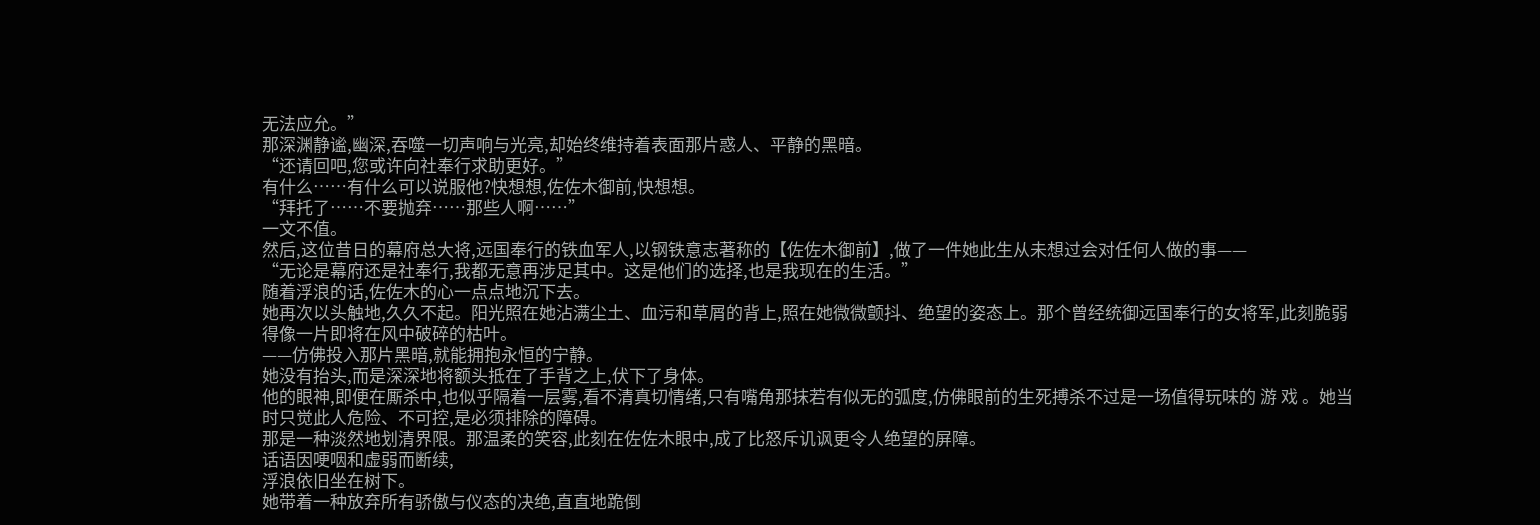无法应允。”
那深渊静谧,幽深,吞噬一切声响与光亮,却始终维持着表面那片惑人、平静的黑暗。
“还请回吧,您或许向社奉行求助更好。”
有什么……有什么可以说服他?快想想,佐佐木御前,快想想。
“拜托了……不要抛弃……那些人啊……”
一文不值。
然后,这位昔日的幕府总大将,远国奉行的铁血军人,以钢铁意志著称的【佐佐木御前】,做了一件她此生从未想过会对任何人做的事——
“无论是幕府还是社奉行,我都无意再涉足其中。这是他们的选择,也是我现在的生活。”
随着浮浪的话,佐佐木的心一点点地沉下去。
她再次以头触地,久久不起。阳光照在她沾满尘土、血污和草屑的背上,照在她微微颤抖、绝望的姿态上。那个曾经统御远国奉行的女将军,此刻脆弱得像一片即将在风中破碎的枯叶。
——仿佛投入那片黑暗,就能拥抱永恒的宁静。
她没有抬头,而是深深地将额头抵在了手背之上,伏下了身体。
他的眼神,即便在厮杀中,也似乎隔着一层雾,看不清真切情绪,只有嘴角那抹若有似无的弧度,仿佛眼前的生死搏杀不过是一场值得玩味的 游 戏 。她当时只觉此人危险、不可控,是必须排除的障碍。
那是一种淡然地划清界限。那温柔的笑容,此刻在佐佐木眼中,成了比怒斥讥讽更令人绝望的屏障。
话语因哽咽和虚弱而断续,
浮浪依旧坐在树下。
她带着一种放弃所有骄傲与仪态的决绝,直直地跪倒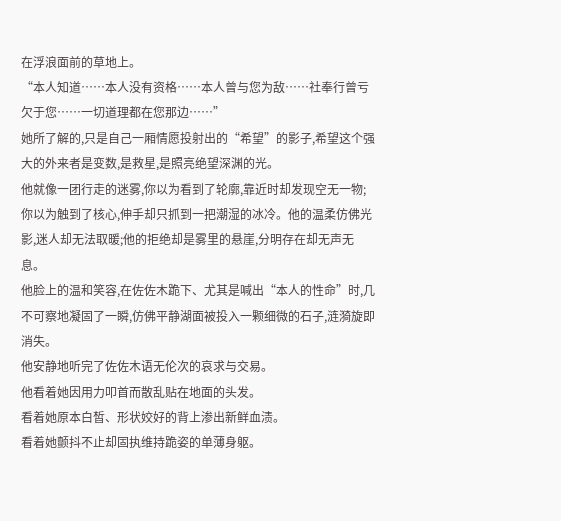在浮浪面前的草地上。
“本人知道……本人没有资格……本人曾与您为敌……社奉行曾亏欠于您……一切道理都在您那边……”
她所了解的,只是自己一厢情愿投射出的“希望”的影子,希望这个强大的外来者是变数,是救星,是照亮绝望深渊的光。
他就像一团行走的迷雾,你以为看到了轮廓,靠近时却发现空无一物;你以为触到了核心,伸手却只抓到一把潮湿的冰冷。他的温柔仿佛光影,迷人却无法取暖;他的拒绝却是雾里的悬崖,分明存在却无声无息。
他脸上的温和笑容,在佐佐木跪下、尤其是喊出“本人的性命”时,几不可察地凝固了一瞬,仿佛平静湖面被投入一颗细微的石子,涟漪旋即消失。
他安静地听完了佐佐木语无伦次的哀求与交易。
他看着她因用力叩首而散乱贴在地面的头发。
看着她原本白皙、形状姣好的背上渗出新鲜血渍。
看着她颤抖不止却固执维持跪姿的单薄身躯。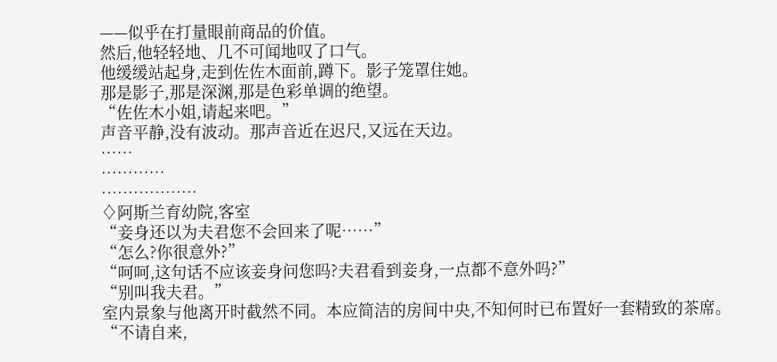——似乎在打量眼前商品的价值。
然后,他轻轻地、几不可闻地叹了口气。
他缓缓站起身,走到佐佐木面前,蹲下。影子笼罩住她。
那是影子,那是深渊,那是色彩单调的绝望。
“佐佐木小姐,请起来吧。”
声音平静,没有波动。那声音近在迟尺,又远在天边。
……
…………
………………
♢阿斯兰育幼院,客室
“妾身还以为夫君您不会回来了呢……”
“怎么?你很意外?”
“呵呵,这句话不应该妾身问您吗?夫君看到妾身,一点都不意外吗?”
“别叫我夫君。”
室内景象与他离开时截然不同。本应简洁的房间中央,不知何时已布置好一套精致的茶席。
“不请自来,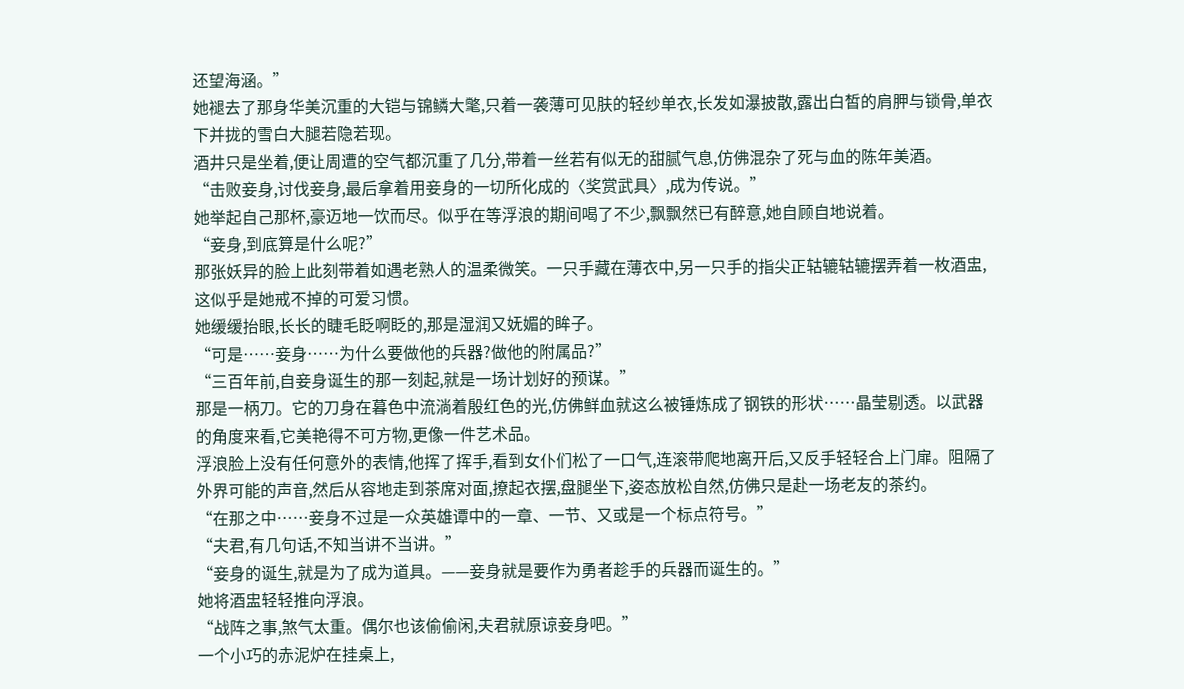还望海涵。”
她褪去了那身华美沉重的大铠与锦鳞大氅,只着一袭薄可见肤的轻纱单衣,长发如瀑披散,露出白皙的肩胛与锁骨,单衣下并拢的雪白大腿若隐若现。
酒井只是坐着,便让周遭的空气都沉重了几分,带着一丝若有似无的甜腻气息,仿佛混杂了死与血的陈年美酒。
“击败妾身,讨伐妾身,最后拿着用妾身的一切所化成的〈奖赏武具〉,成为传说。”
她举起自己那杯,豪迈地一饮而尽。似乎在等浮浪的期间喝了不少,飘飘然已有醉意,她自顾自地说着。
“妾身,到底算是什么呢?”
那张妖异的脸上此刻带着如遇老熟人的温柔微笑。一只手藏在薄衣中,另一只手的指尖正轱辘轱辘摆弄着一枚酒盅,这似乎是她戒不掉的可爱习惯。
她缓缓抬眼,长长的睫毛眨啊眨的,那是湿润又妩媚的眸子。
“可是……妾身……为什么要做他的兵器?做他的附属品?”
“三百年前,自妾身诞生的那一刻起,就是一场计划好的预谋。”
那是一柄刀。它的刀身在暮色中流淌着殷红色的光,仿佛鲜血就这么被锤炼成了钢铁的形状……晶莹剔透。以武器的角度来看,它美艳得不可方物,更像一件艺术品。
浮浪脸上没有任何意外的表情,他挥了挥手,看到女仆们松了一口气,连滚带爬地离开后,又反手轻轻合上门扉。阻隔了外界可能的声音,然后从容地走到茶席对面,撩起衣摆,盘腿坐下,姿态放松自然,仿佛只是赴一场老友的茶约。
“在那之中……妾身不过是一众英雄谭中的一章、一节、又或是一个标点符号。”
“夫君,有几句话,不知当讲不当讲。”
“妾身的诞生,就是为了成为道具。——妾身就是要作为勇者趁手的兵器而诞生的。”
她将酒盅轻轻推向浮浪。
“战阵之事,煞气太重。偶尔也该偷偷闲,夫君就原谅妾身吧。”
一个小巧的赤泥炉在挂桌上,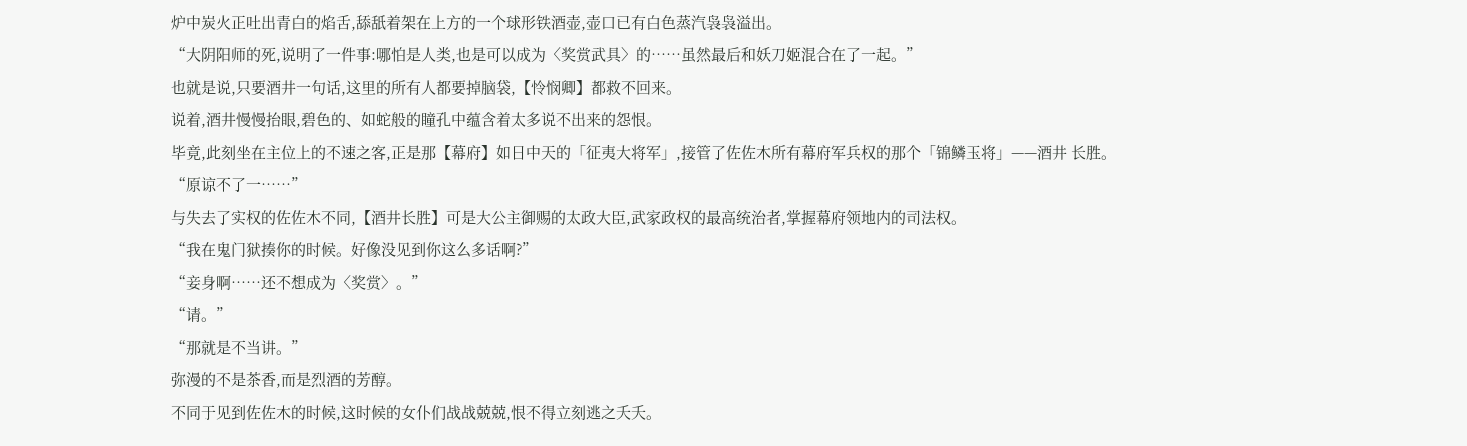炉中炭火正吐出青白的焰舌,舔舐着架在上方的一个球形铁酒壶,壶口已有白色蒸汽袅袅溢出。
“大阴阳师的死,说明了一件事:哪怕是人类,也是可以成为〈奖赏武具〉的……虽然最后和妖刀姬混合在了一起。”
也就是说,只要酒井一句话,这里的所有人都要掉脑袋,【怜悯卿】都救不回来。
说着,酒井慢慢抬眼,碧色的、如蛇般的瞳孔中蕴含着太多说不出来的怨恨。
毕竟,此刻坐在主位上的不速之客,正是那【幕府】如日中天的「征夷大将军」,接管了佐佐木所有幕府军兵权的那个「锦鳞玉将」——酒井 长胜。
“原谅不了一……”
与失去了实权的佐佐木不同,【酒井长胜】可是大公主御赐的太政大臣,武家政权的最高统治者,掌握幕府领地内的司法权。
“我在鬼门狱揍你的时候。好像没见到你这么多话啊?”
“妾身啊……还不想成为〈奖赏〉。”
“请。”
“那就是不当讲。”
弥漫的不是茶香,而是烈酒的芳醇。
不同于见到佐佐木的时候,这时候的女仆们战战兢兢,恨不得立刻逃之夭夭。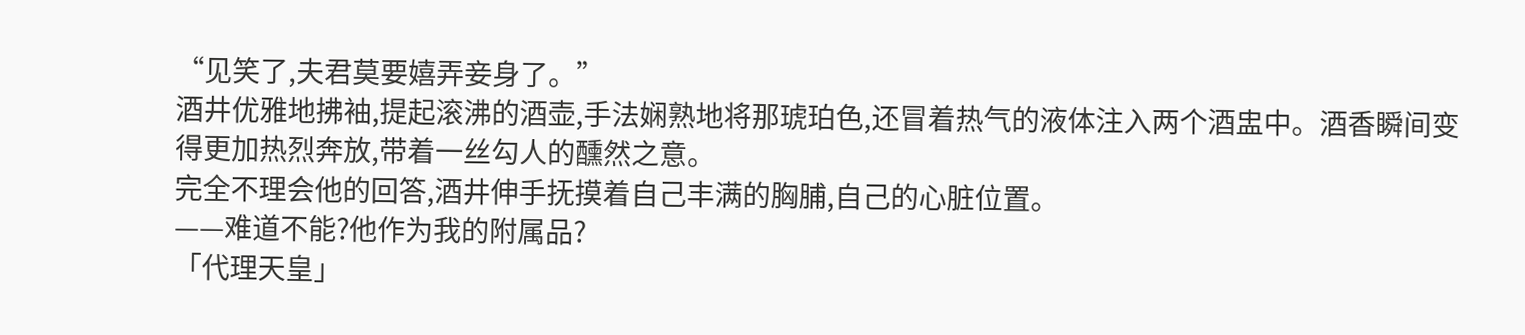“见笑了,夫君莫要嬉弄妾身了。”
酒井优雅地拂袖,提起滚沸的酒壶,手法娴熟地将那琥珀色,还冒着热气的液体注入两个酒盅中。酒香瞬间变得更加热烈奔放,带着一丝勾人的醺然之意。
完全不理会他的回答,酒井伸手抚摸着自己丰满的胸脯,自己的心脏位置。
——难道不能?他作为我的附属品?
「代理天皇」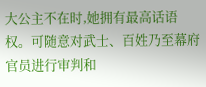大公主不在时,她拥有最高话语权。可随意对武士、百姓乃至幕府官员进行审判和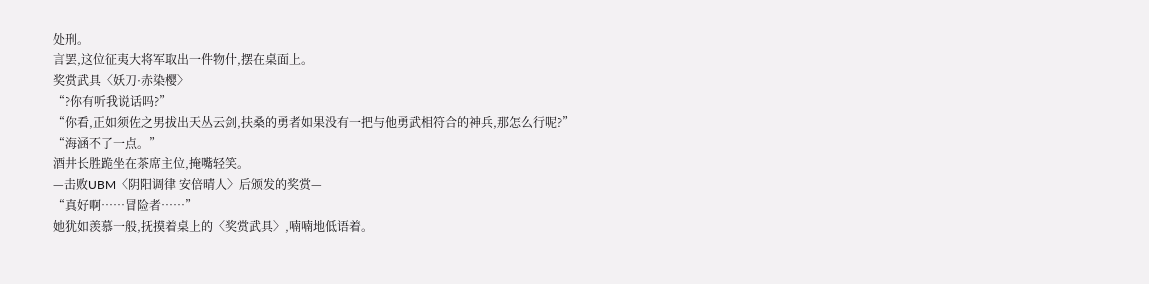处刑。
言罢,这位征夷大将军取出一件物什,摆在桌面上。
奖赏武具〈妖刀·赤染樱〉
“?你有听我说话吗?”
“你看,正如须佐之男拔出天丛云剑,扶桑的勇者如果没有一把与他勇武相符合的神兵,那怎么行呢?”
“海涵不了一点。”
酒井长胜跪坐在茶席主位,掩嘴轻笑。
—击败UBM〈阴阳调律 安倍晴人〉后颁发的奖赏—
“真好啊……冒险者……”
她犹如羡慕一般,抚摸着桌上的〈奖赏武具〉,喃喃地低语着。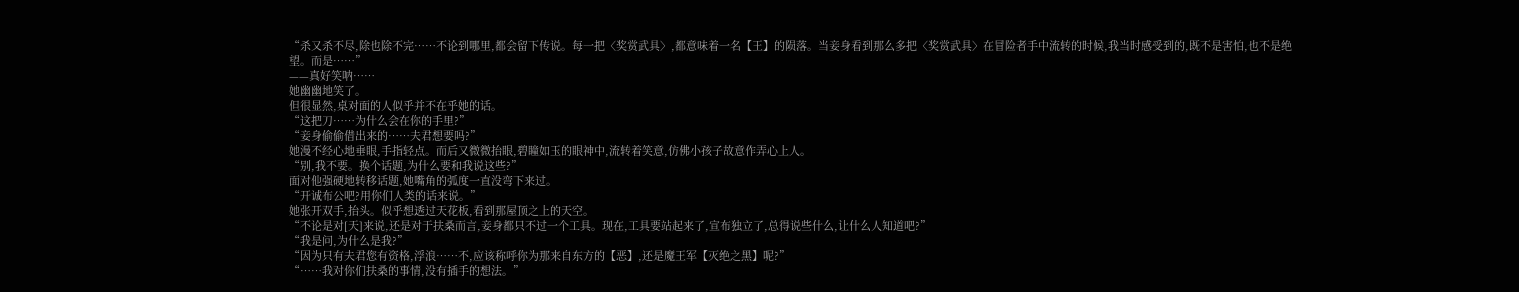“杀又杀不尽,除也除不完……不论到哪里,都会留下传说。每一把〈奖赏武具〉,都意味着一名【王】的陨落。当妾身看到那么多把〈奖赏武具〉在冒险者手中流转的时候,我当时感受到的,既不是害怕,也不是绝望。而是……”
——真好笑呐……
她幽幽地笑了。
但很显然,桌对面的人似乎并不在乎她的话。
“这把刀……为什么会在你的手里?”
“妾身偷偷借出来的……夫君想要吗?”
她漫不经心地垂眼,手指轻点。而后又微微抬眼,碧瞳如玉的眼神中,流转着笑意,仿佛小孩子故意作弄心上人。
“别,我不要。换个话题,为什么要和我说这些?”
面对他强硬地转移话题,她嘴角的弧度一直没弯下来过。
“开诚布公吧?用你们人类的话来说。”
她张开双手,抬头。似乎想透过天花板,看到那屋顶之上的天空。
“不论是对[天]来说,还是对于扶桑而言,妾身都只不过一个工具。现在,工具要站起来了,宣布独立了,总得说些什么,让什么人知道吧?”
“我是问,为什么是我?”
“因为只有夫君您有资格,浮浪……不,应该称呼你为那来自东方的【恶】,还是魔王军【灭绝之黑】呢?”
“……我对你们扶桑的事情,没有插手的想法。”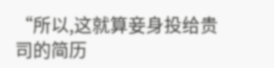“所以,这就算妾身投给贵司的简历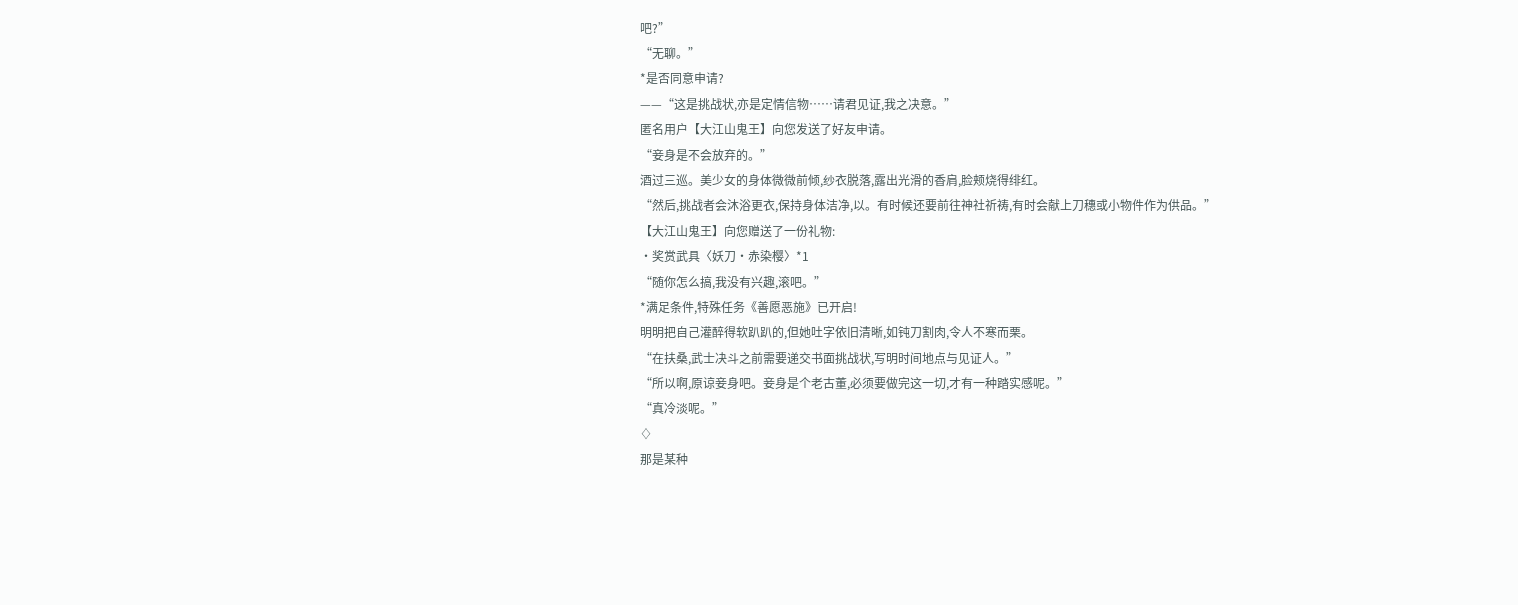吧?”
“无聊。”
*是否同意申请?
——“这是挑战状,亦是定情信物……请君见证,我之决意。”
匿名用户【大江山鬼王】向您发送了好友申请。
“妾身是不会放弃的。”
酒过三巡。美少女的身体微微前倾,纱衣脱落,露出光滑的香肩,脸颊烧得绯红。
“然后,挑战者会沐浴更衣,保持身体洁净,以。有时候还要前往神社祈祷,有时会献上刀穗或小物件作为供品。”
【大江山鬼王】向您赠送了一份礼物:
·奖赏武具〈妖刀·赤染樱〉*1
“随你怎么搞,我没有兴趣,滚吧。”
*满足条件,特殊任务《善愿恶施》已开启!
明明把自己灌醉得软趴趴的,但她吐字依旧清晰,如钝刀割肉,令人不寒而栗。
“在扶桑,武士决斗之前需要递交书面挑战状,写明时间地点与见证人。”
“所以啊,原谅妾身吧。妾身是个老古董,必须要做完这一切,才有一种踏实感呢。”
“真冷淡呢。”
♢
那是某种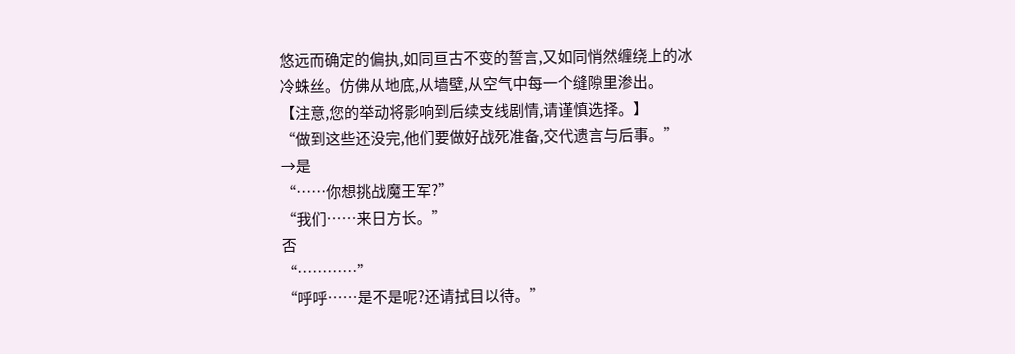悠远而确定的偏执,如同亘古不变的誓言,又如同悄然缠绕上的冰冷蛛丝。仿佛从地底,从墙壁,从空气中每一个缝隙里渗出。
【注意,您的举动将影响到后续支线剧情,请谨慎选择。】
“做到这些还没完,他们要做好战死准备,交代遗言与后事。”
→是
“……你想挑战魔王军?”
“我们……来日方长。”
否
“…………”
“呼呼……是不是呢?还请拭目以待。”